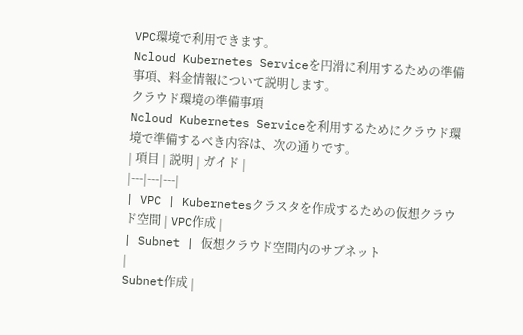VPC環境で利用できます。
Ncloud Kubernetes Serviceを円滑に利用するための準備事項、料金情報について説明します。
クラウド環境の準備事項
Ncloud Kubernetes Serviceを利用するためにクラウド環境で準備するべき内容は、次の通りです。
| 項目 | 説明 | ガイド |
|---|---|---|
| VPC | Kubernetesクラスタを作成するための仮想クラウド空間 | VPC作成 |
| Subnet | 仮想クラウド空間内のサブネット
|
Subnet作成 |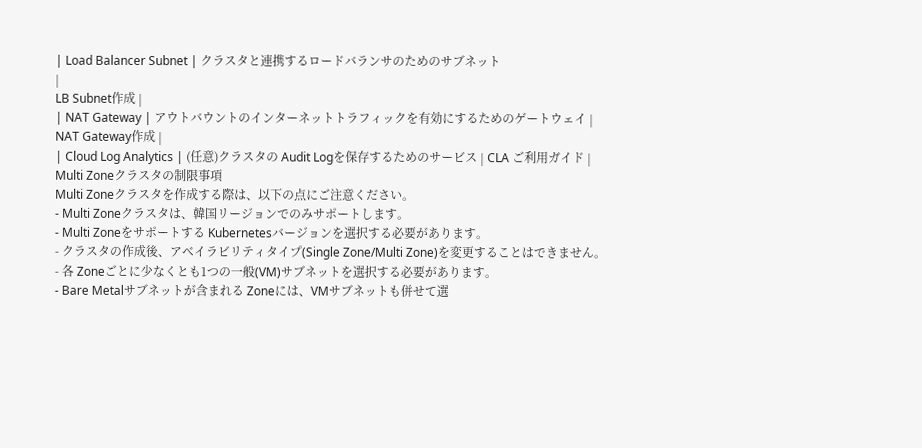| Load Balancer Subnet | クラスタと連携するロードバランサのためのサブネット
|
LB Subnet作成 |
| NAT Gateway | アウトバウントのインターネットトラフィックを有効にするためのゲートウェイ | NAT Gateway作成 |
| Cloud Log Analytics | (任意)クラスタの Audit Logを保存するためのサービス | CLA ご利用ガイド |
Multi Zoneクラスタの制限事項
Multi Zoneクラスタを作成する際は、以下の点にご注意ください。
- Multi Zoneクラスタは、韓国リージョンでのみサポートします。
- Multi Zoneをサポートする Kubernetesバージョンを選択する必要があります。
- クラスタの作成後、アベイラビリティタイプ(Single Zone/Multi Zone)を変更することはできません。
- 各 Zoneごとに少なくとも1つの一般(VM)サブネットを選択する必要があります。
- Bare Metalサブネットが含まれる Zoneには、VMサブネットも併せて選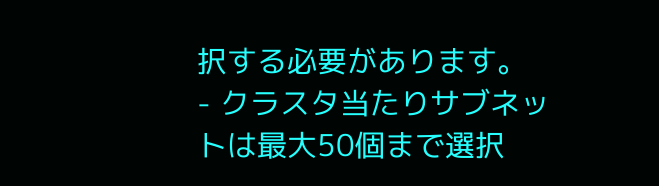択する必要があります。
- クラスタ当たりサブネットは最大50個まで選択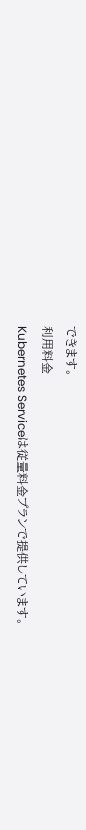できます。
利用料金
Kubernetes Serviceは従量料金プランで提供しています。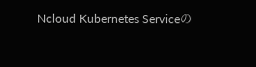Ncloud Kubernetes Serviceの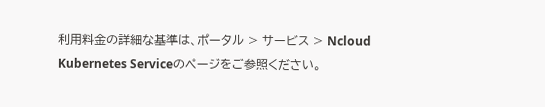利用料金の詳細な基準は、ポータル > サービス > Ncloud Kubernetes Serviceのページをご参照ください。